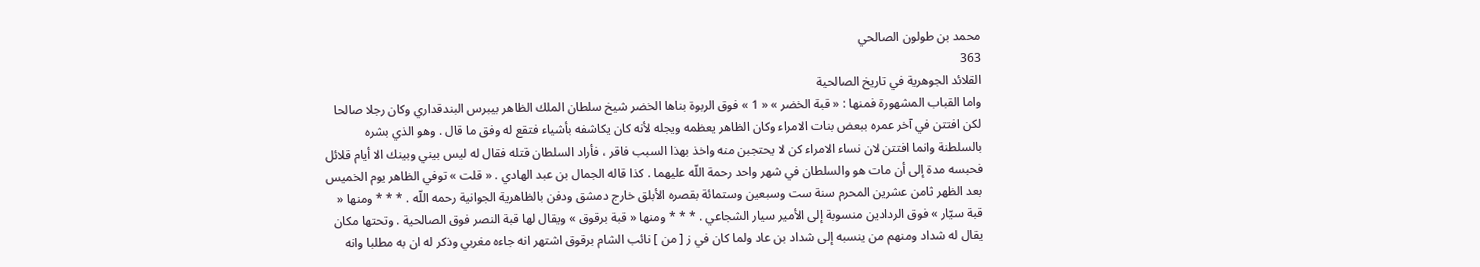محمد بن طولون الصالحي
363
القلائد الجوهرية في تاريخ الصالحية
واما القباب المشهورة فمنها : « قبة الخضر » « 1 » فوق الربوة بناها الخضر شيخ سلطان الملك الظاهر بيبرس البندقداري وكان رجلا صالحا لكن افتتن في آخر عمره ببعض بنات الامراء وكان الظاهر يعظمه ويجله لأنه كان يكاشفه بأشياء فتقع له وفق ما قال . وهو الذي بشره بالسلطنة وانما افتتن لان نساء الامراء كن لا يحتجبن منه واخذ بهذا السبب فاقر ، فأراد السلطان قتله فقال له ليس بيني وبينك الا أيام قلائل فحبسه مدة إلى أن مات هو والسلطان في شهر واحد رحمة اللّه عليهما . كذا قاله الجمال بن عبد الهادي . « قلت » توفي الظاهر يوم الخميس بعد الظهر ثامن عشرين المحرم سنة ست وسبعين وستمائة بقصره الأبلق خارج دمشق ودفن بالظاهرية الجوانية رحمه اللّه . * * * ومنها « قبة سيّار » فوق الردادين منسوبة إلى الأمير سيار الشجاعي . * * * ومنها « قبة برقوق » ويقال لها قبة النصر فوق الصالحية . وتحتها مكان يقال له شداد ومنهم من ينسبه إلى شداد بن عاد ولما كان في ز [ من ] نائب الشام برقوق اشتهر انه جاءه مغربي وذكر له ان به مطلبا وانه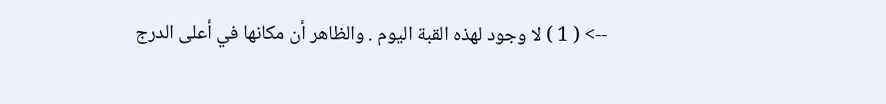--> ( 1 ) لا وجود لهذه القبة اليوم . والظاهر أن مكانها في أعلى الدرج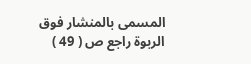المسمى بالمنشار فوق الربوة راجع ص ( 49 )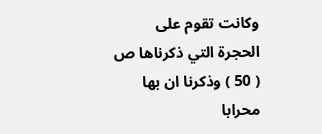وكانت تقوم على الحجرة التي ذكرناها ص ( 50 ) وذكرنا ان بها محرابا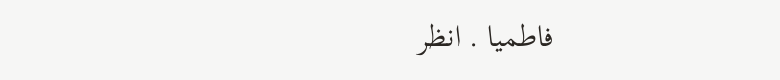فاطميا . انظر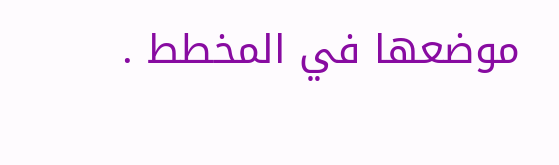موضعها في المخطط .